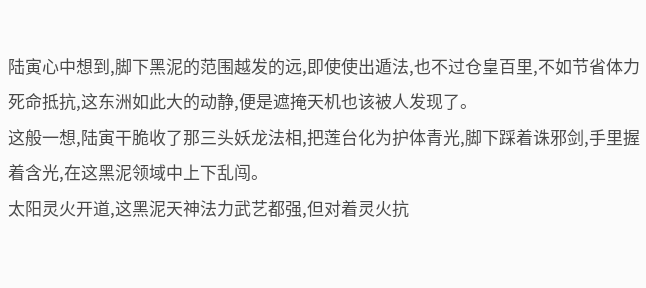陆寅心中想到,脚下黑泥的范围越发的远,即使使出遁法,也不过仓皇百里,不如节省体力死命抵抗,这东洲如此大的动静,便是遮掩天机也该被人发现了。
这般一想,陆寅干脆收了那三头妖龙法相,把莲台化为护体青光,脚下踩着诛邪剑,手里握着含光,在这黑泥领域中上下乱闯。
太阳灵火开道,这黑泥天神法力武艺都强,但对着灵火抗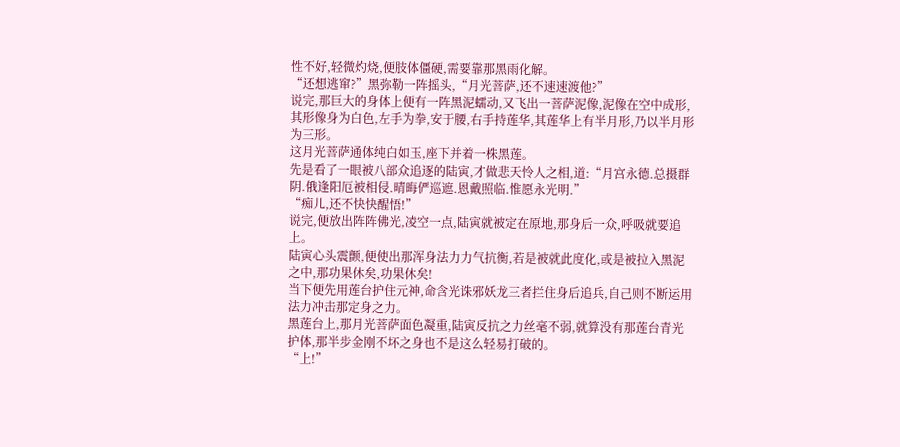性不好,轻微灼烧,便肢体僵硬,需要靠那黑雨化解。
“还想逃窜?”黑弥勒一阵摇头,“月光菩萨,还不速速渡他?”
说完,那巨大的身体上便有一阵黑泥蠕动,又飞出一菩萨泥像,泥像在空中成形,其形像身为白色,左手为拳,安于腰,右手持莲华,其莲华上有半月形,乃以半月形为三形。
这月光菩萨通体纯白如玉,座下并着一株黑莲。
先是看了一眼被八部众追逐的陆寅,才做悲天怜人之相,道:“月宫永德.总摄群阴.俄逢阳厄被相侵.晴晦俨巡遮.恩戴照临.惟愿永光明.”
“痴儿,还不快快醒悟!”
说完,便放出阵阵佛光,凌空一点,陆寅就被定在原地,那身后一众,呼吸就要追上。
陆寅心头震颤,便使出那浑身法力力气抗衡,若是被就此度化,或是被拉入黑泥之中,那功果休矣,功果休矣!
当下便先用莲台护住元神,命含光诛邪妖龙三者拦住身后追兵,自己则不断运用法力冲击那定身之力。
黑莲台上,那月光菩萨面色凝重,陆寅反抗之力丝毫不弱,就算没有那莲台青光护体,那半步金刚不坏之身也不是这么轻易打破的。
“上!”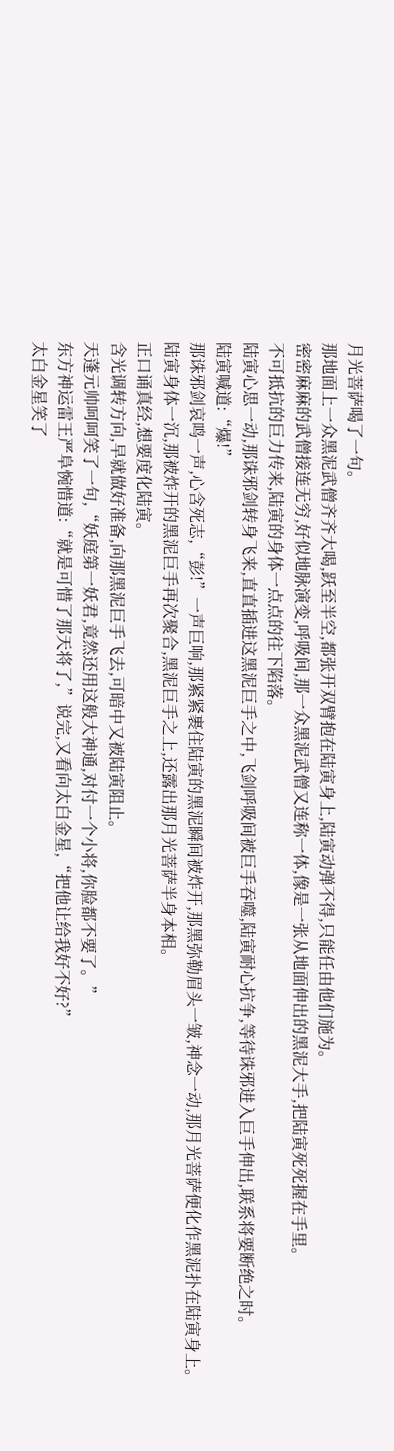月光菩萨喝了一句。
那地面上一众黑泥武僧齐齐大喝,跃至半空,都张开双臂抱在陆寅身上,陆寅动弹不得,只能任由他们施为。
密密麻麻的武僧接连无穷,好似地脉演变,呼吸间,那一众黑泥武僧又连称一体,像是一张从地面伸出的黑泥大手,把陆寅死死握在手里。
不可抵抗的巨力传来,陆寅的身体一点点的往下陷落。
陆寅心思一动,那诛邪剑转身飞来,直直插进这黑泥巨手之中,飞剑呼吸间被巨手吞噬,陆寅耐心抗争,等待诛邪进入巨手伸出,联系将要断绝之时。
陆寅喊道:“爆!”
那诛邪剑哀鸣一声,心含死志,“彭!”一声巨响,那紧紧裹住陆寅的黑泥瞬间被炸开,那黑弥勒眉头一皱,神念一动,那月光菩萨便化作黑泥扑在陆寅身上。
陆寅身体一沉,那被炸开的黑泥巨手再次聚合,黑泥巨手之上,还露出那月光菩萨半身本相。
正口诵真经,想要度化陆寅。
含光调转方向,早就做好准备,向那黑泥巨手飞去,可暗中又被陆寅阻止。
天蓬元帅呵呵笑了一句,“妖庭第一妖君,竟然还用这般大神通,对付一个小将,你脸都不要了。”
东方神运雷王严阜惋惜道:“就是可惜了那天将了,”说完,又看向太白金星,“把他让给我好不好?”
太白金星笑了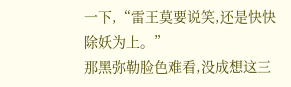一下,“雷王莫要说笑,还是快快除妖为上。”
那黑弥勒脸色难看,没成想这三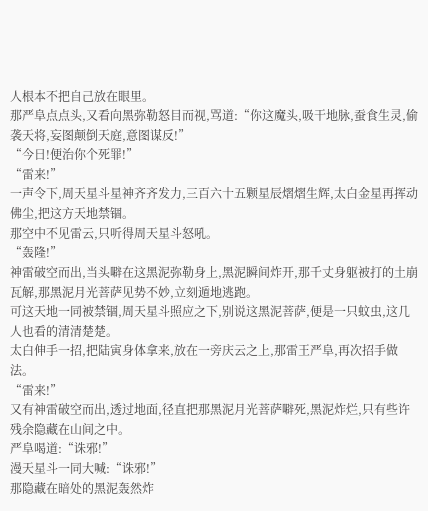人根本不把自己放在眼里。
那严阜点点头,又看向黑弥勒怒目而视,骂道:“你这魔头,吸干地脉,蚕食生灵,偷袭天将,妄图颠倒天庭,意图谋反!”
“今日!便治你个死罪!”
“雷来!”
一声令下,周天星斗星神齐齐发力,三百六十五颗星辰熠熠生辉,太白金星再挥动佛尘,把这方天地禁锢。
那空中不见雷云,只听得周天星斗怒吼。
“轰隆!”
神雷破空而出,当头噼在这黑泥弥勒身上,黑泥瞬间炸开,那千丈身躯被打的土崩瓦解,那黑泥月光菩萨见势不妙,立刻遁地逃跑。
可这天地一同被禁锢,周天星斗照应之下,别说这黑泥菩萨,便是一只蚊虫,这几人也看的清清楚楚。
太白伸手一招,把陆寅身体拿来,放在一旁庆云之上,那雷王严阜,再次招手做法。
“雷来!”
又有神雷破空而出,透过地面,径直把那黑泥月光菩萨噼死,黑泥炸烂,只有些许残余隐藏在山间之中。
严阜喝道:“诛邪!”
漫天星斗一同大喊:“诛邪!”
那隐藏在暗处的黑泥轰然炸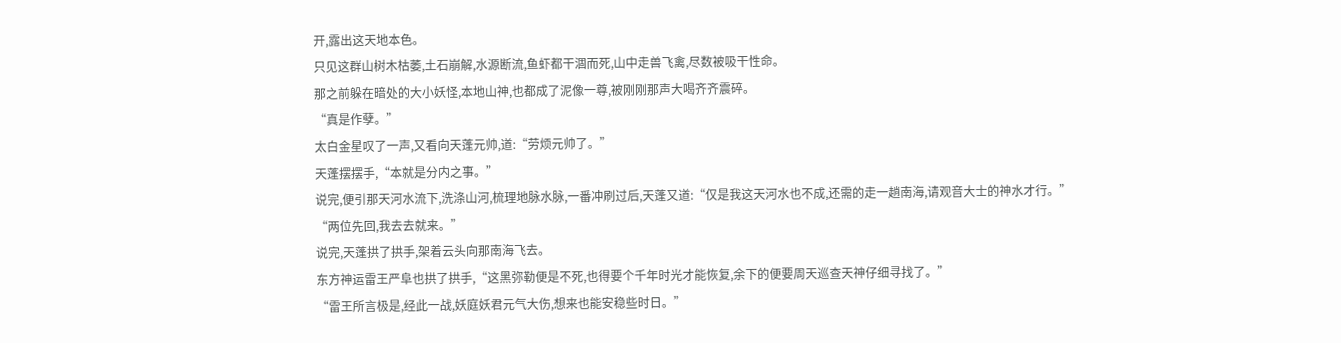开,露出这天地本色。
只见这群山树木枯萎,土石崩解,水源断流,鱼虾都干涸而死,山中走兽飞禽,尽数被吸干性命。
那之前躲在暗处的大小妖怪,本地山神,也都成了泥像一尊,被刚刚那声大喝齐齐震碎。
“真是作孽。”
太白金星叹了一声,又看向天蓬元帅,道:“劳烦元帅了。”
天蓬摆摆手,“本就是分内之事。”
说完,便引那天河水流下,洗涤山河,梳理地脉水脉,一番冲刷过后,天蓬又道:“仅是我这天河水也不成,还需的走一趟南海,请观音大士的神水才行。”
“两位先回,我去去就来。”
说完,天蓬拱了拱手,架着云头向那南海飞去。
东方神运雷王严阜也拱了拱手,“这黑弥勒便是不死,也得要个千年时光才能恢复,余下的便要周天巡查天神仔细寻找了。”
“雷王所言极是,经此一战,妖庭妖君元气大伤,想来也能安稳些时日。”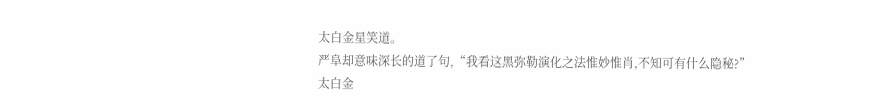太白金星笑道。
严阜却意味深长的道了句,“我看这黑弥勒演化之法惟妙惟肖,不知可有什么隐秘?”
太白金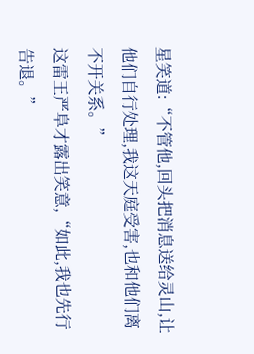星笑道:“不管他,回头把消息送给灵山,让他们自行处理,我这天庭受害,也和他们离不开关系。”
这雷王严阜才露出笑意,“如此,我也先行告退。”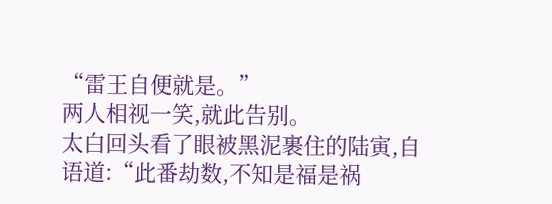“雷王自便就是。”
两人相视一笑,就此告别。
太白回头看了眼被黑泥裹住的陆寅,自语道:“此番劫数,不知是福是祸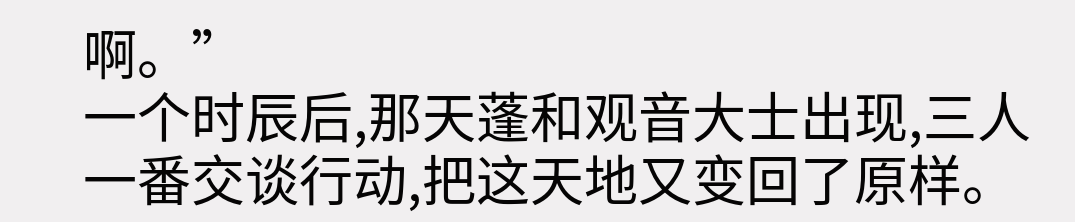啊。”
一个时辰后,那天蓬和观音大士出现,三人一番交谈行动,把这天地又变回了原样。